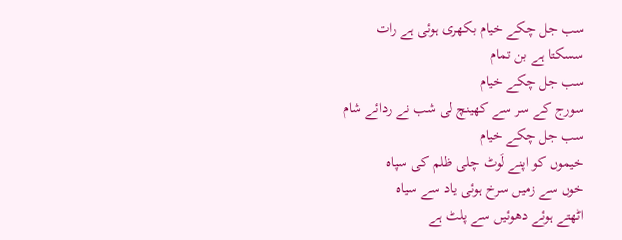سب جل چکے خیام بکھری ہوئی ہے رات
سسکتا ہے بن تمام
سب جل چکے خیام
سورج کے سر سے کھینچ لی شب نے ردائے شام
سب جل چکے خیام
خیموں کو اپنے لَوٹ چلی ظلم کی سپاہ
خوں سے زمیں سرخ ہوئی یاد سے سیاہ
اٹھتے ہوئے دھوئیں سے پلٹ ہے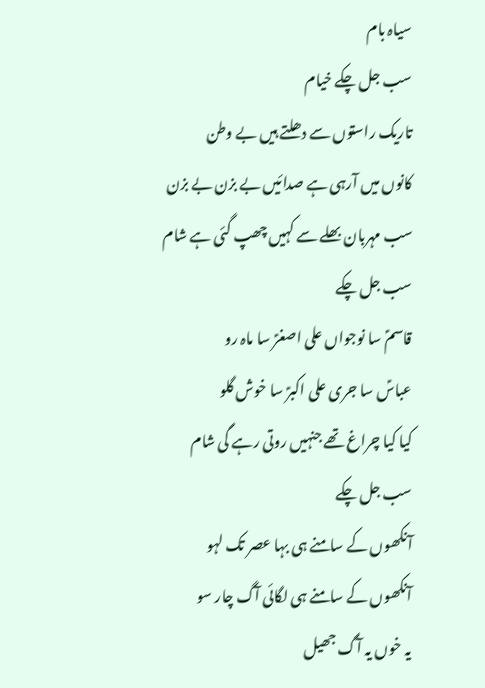سیاہ بام
سب جل چکے خیام
تاریک راستوں سے دھلتے ہیں بے وطن
کانوں میں آرہی ہے صدائیں بے بزن بے بزن
سب مہربان بھلے سے کہیں چھپ گئی ہے شام
سب جل چکے
قاسمؑ سا نوجواں علی اصغرؑ سا ماہ رو
عباسؑ سا جری علی اکبرؑ سا خوش گلو
کیا کیا چراغ تھے جنہیں روتی رہے گی شام
سب جل چکے
آنکھوں کے سامنے ہی بہا عصر تک لہو
آنکھوں کے سامنے ہی لگائی آگ چار سو
یہ خوں یہ آگ جھیل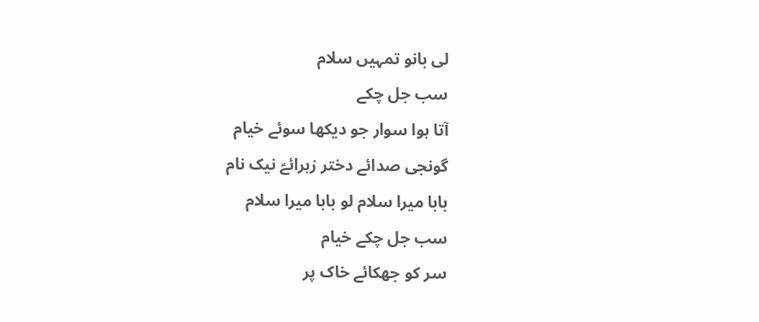لی بانو تمہیں سلام
سب جل چکے
آتا ہوا سوار جو دیکھا سوئے خیام
گونجی صدائے دختر زہرائےؑ نیک نام
بابا میرا سلام لو بابا میرا سلام
سب جل چکے خیام
سر کو جھکائے خاک پر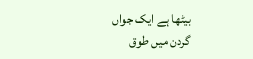بیٹھا ہے ایک جواں
گردن میں طوق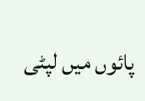پائوں میں لپٹی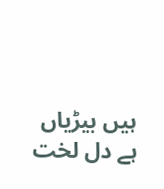ہیں بیڑیاں
ہے دل لخت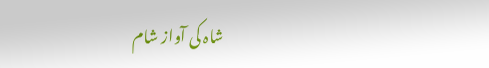شاہ کی آواز شام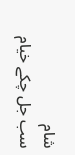شام
سب جل چکے خیام